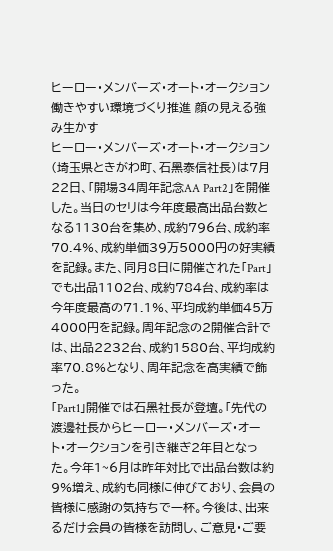ヒーロー・メンバーズ・オート・オークション
働きやすい環境づくり推進 顔の見える強み生かす
ヒーロー・メンバーズ・オート・オークション(埼玉県ときがわ町、石黑泰信社長)は7月22日、「開場34周年記念AA Part2」を開催した。当日のセリは今年度最高出品台数となる1130台を集め、成約796台、成約率70.4%、成約単価39万5000円の好実績を記録。また、同月8日に開催された「Part」でも出品1102台、成約784台、成約率は今年度最高の71.1%、平均成約単価45万4000円を記録。周年記念の2開催合計では、出品2232台、成約1580台、平均成約率70.8%となり、周年記念を高実績で飾った。
「Part1」開催では石黑社長が登壇。「先代の渡邊社長からヒーロー・メンバーズ・オート・オークションを引き継ぎ2年目となった。今年1~6月は昨年対比で出品台数は約9%増え、成約も同様に伸びており、会員の皆様に感謝の気持ちで一杯。今後は、出来るだけ会員の皆様を訪問し、ご意見・ご要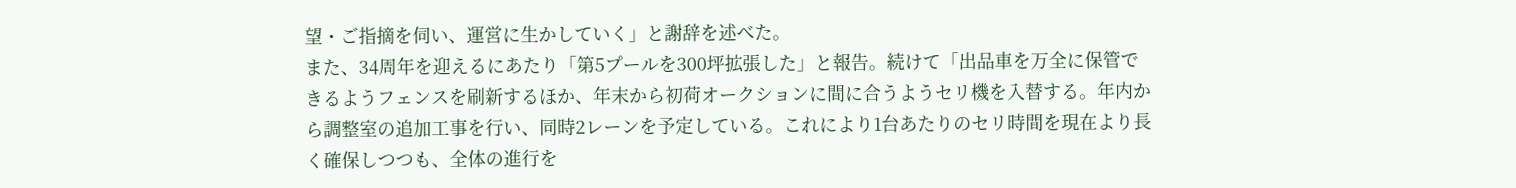望・ご指摘を伺い、運営に生かしていく」と謝辞を述べた。
また、34周年を迎えるにあたり「第5プールを300坪拡張した」と報告。続けて「出品車を万全に保管できるようフェンスを刷新するほか、年末から初荷オークションに間に合うようセリ機を入替する。年内から調整室の追加工事を行い、同時2レーンを予定している。これにより1台あたりのセリ時間を現在より長く確保しつつも、全体の進行を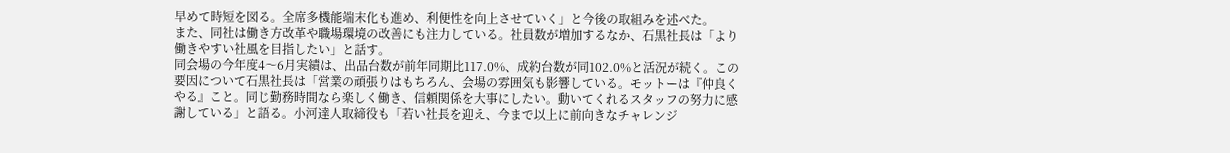早めて時短を図る。全席多機能端末化も進め、利便性を向上させていく」と今後の取組みを述べた。
また、同社は働き方改革や職場環境の改善にも注力している。社員数が増加するなか、石黒社長は「より働きやすい社風を目指したい」と話す。
同会場の今年度4〜6月実績は、出品台数が前年同期比117.0%、成約台数が同102.0%と活況が続く。この要因について石黒社長は「営業の頑張りはもちろん、会場の雰囲気も影響している。モットーは『仲良くやる』こと。同じ勤務時間なら楽しく働き、信頼関係を大事にしたい。動いてくれるスタッフの努力に感謝している」と語る。小河達人取締役も「若い社長を迎え、今まで以上に前向きなチャレンジ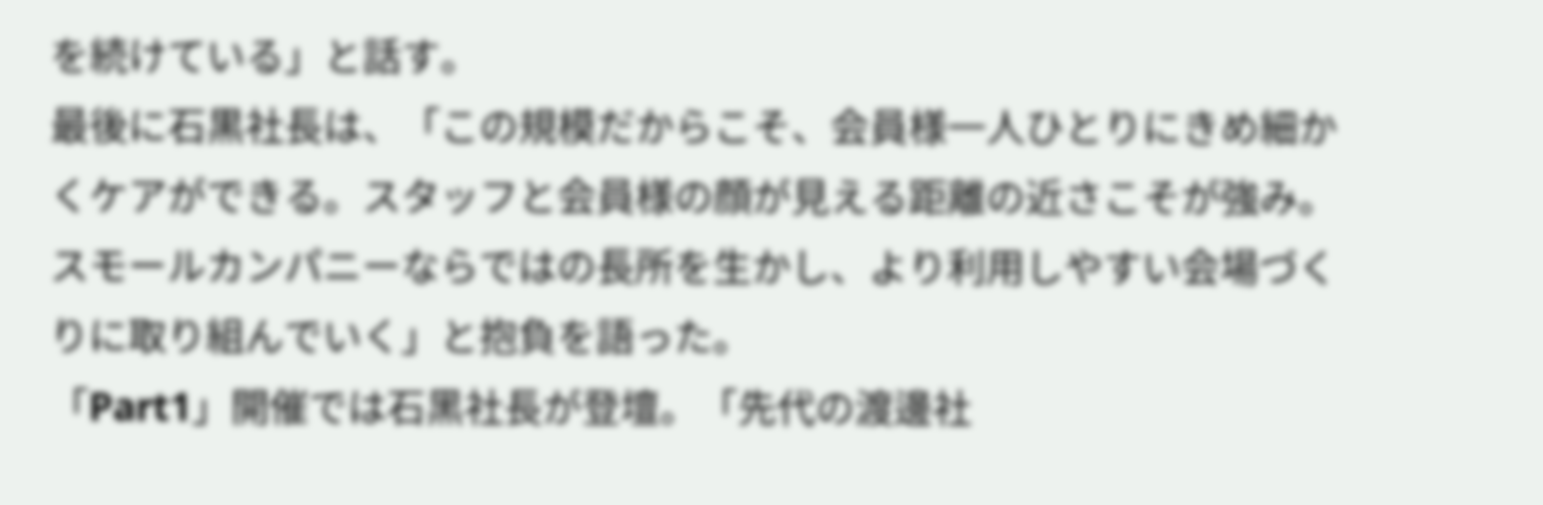を続けている」と話す。
最後に石黒社長は、「この規模だからこそ、会員様一人ひとりにきめ細かくケアができる。スタッフと会員様の顔が見える距離の近さこそが強み。スモールカンパニーならではの長所を生かし、より利用しやすい会場づくりに取り組んでいく」と抱負を語った。
「Part1」開催では石黑社長が登壇。「先代の渡邊社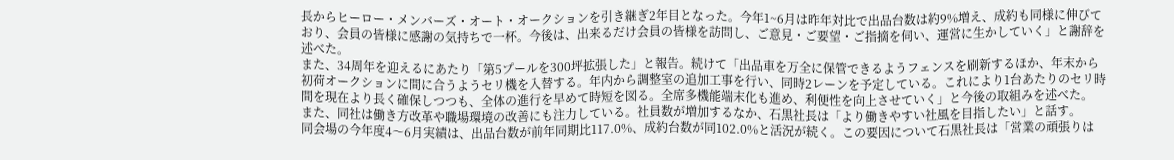長からヒーロー・メンバーズ・オート・オークションを引き継ぎ2年目となった。今年1~6月は昨年対比で出品台数は約9%増え、成約も同様に伸びており、会員の皆様に感謝の気持ちで一杯。今後は、出来るだけ会員の皆様を訪問し、ご意見・ご要望・ご指摘を伺い、運営に生かしていく」と謝辞を述べた。
また、34周年を迎えるにあたり「第5プールを300坪拡張した」と報告。続けて「出品車を万全に保管できるようフェンスを刷新するほか、年末から初荷オークションに間に合うようセリ機を入替する。年内から調整室の追加工事を行い、同時2レーンを予定している。これにより1台あたりのセリ時間を現在より長く確保しつつも、全体の進行を早めて時短を図る。全席多機能端末化も進め、利便性を向上させていく」と今後の取組みを述べた。
また、同社は働き方改革や職場環境の改善にも注力している。社員数が増加するなか、石黒社長は「より働きやすい社風を目指したい」と話す。
同会場の今年度4〜6月実績は、出品台数が前年同期比117.0%、成約台数が同102.0%と活況が続く。この要因について石黒社長は「営業の頑張りは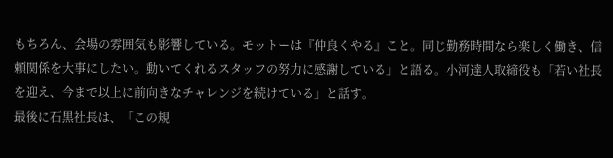もちろん、会場の雰囲気も影響している。モットーは『仲良くやる』こと。同じ勤務時間なら楽しく働き、信頼関係を大事にしたい。動いてくれるスタッフの努力に感謝している」と語る。小河達人取締役も「若い社長を迎え、今まで以上に前向きなチャレンジを続けている」と話す。
最後に石黒社長は、「この規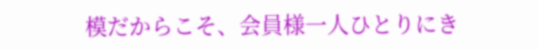模だからこそ、会員様一人ひとりにき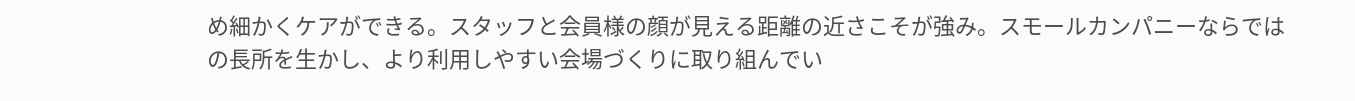め細かくケアができる。スタッフと会員様の顔が見える距離の近さこそが強み。スモールカンパニーならではの長所を生かし、より利用しやすい会場づくりに取り組んでい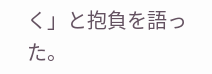く」と抱負を語った。